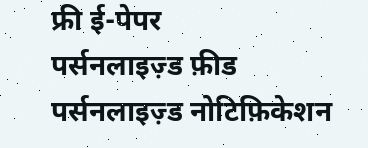फ्री ई-पेपर
पर्सनलाइज़्ड फ़ीड
पर्सनलाइज़्ड नोटिफ़िकेशन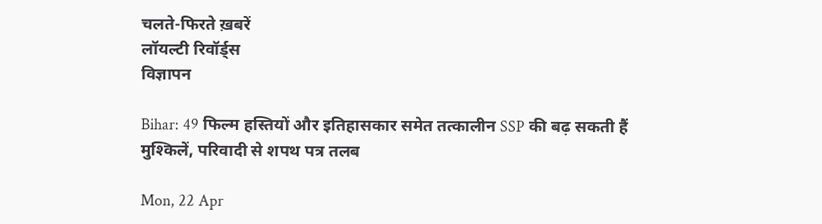चलते-फिरते ख़बरें
लॉयल्टी रिवॉर्ड्स
विज्ञापन

Bihar: 49 फिल्म हस्तियों और इतिहासकार समेत तत्कालीन SSP की बढ़ सकती हैं मुश्किलें, परिवादी से शपथ पत्र तलब

Mon, 22 Apr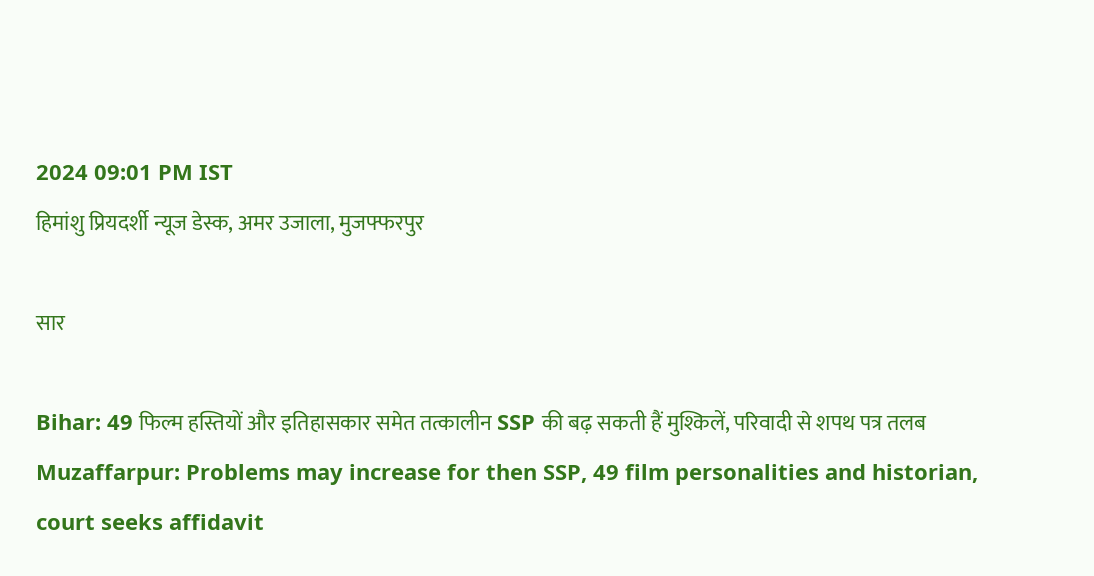2024 09:01 PM IST
हिमांशु प्रियदर्शी न्यूज डेस्क, अमर उजाला, मुजफ्फरपुर

सार

Bihar: 49 फिल्म हस्तियों और इतिहासकार समेत तत्कालीन SSP की बढ़ सकती हैं मुश्किलें, परिवादी से शपथ पत्र तलब
Muzaffarpur: Problems may increase for then SSP, 49 film personalities and historian, court seeks affidavit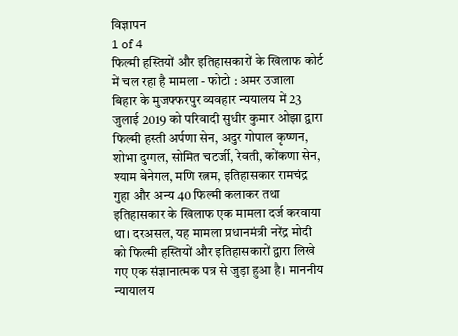विज्ञापन
1 of 4
फिल्मी हस्तियों और इतिहासकारों के खिलाफ कोर्ट में चल रहा है मामला - फोटो : अमर उजाला
बिहार के मुजफ्फरपुर व्यवहार न्ययालय में 23 जुलाई 2019 को परिवादी सुधीर कुमार ओझा द्वारा फिल्मी हस्ती अर्पणा सेन, अदुर गोपाल कृष्णन, शोभा दुग्गल, सोमित चटर्जी, रेवती, कोंकणा सेन, श्याम बेनेगल, मणि रत्नम, इतिहासकार रामचंद्र गुहा और अन्य 40 फिल्मी कलाकर तथा इतिहासकार के खिलाफ एक मामला दर्ज करवाया था। दरअसल, यह मामला प्रधानमंत्री नरेंद्र मोदी को फिल्मी हस्तियों और इतिहासकारों द्वारा लिखे गए एक संज्ञानात्मक पत्र से जुड़ा हुआ है। माननीय न्यायालय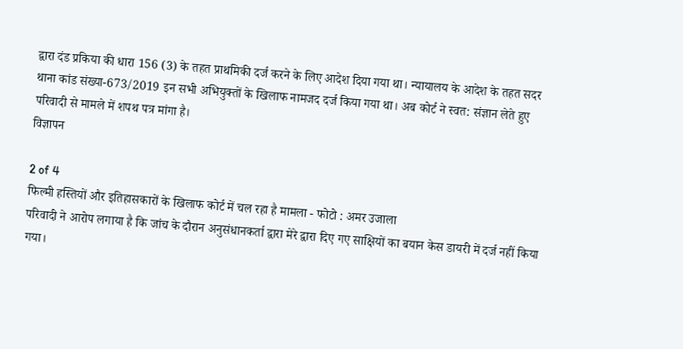द्वारा दंड प्रकिया की धारा 156 (3) के तहत प्राथमिकी दर्ज करने के लिए आदेश दिया गया था। न्यायालय के आदेश के तहत सदर थाना कांड संख्या-673/2019 इन सभी अभियुक्तों के खिलाफ नामजद दर्ज किया गया था। अब कोर्ट ने स्वत: संज्ञान लेते हुए परिवादी से मामले में शपथ पत्र मांगा है।
विज्ञापन

2 of 4
फिल्मी हस्तियों और इतिहासकारों के खिलाफ कोर्ट में चल रहा है मामला - फोटो : अमर उजाला
परिवादी ने आरोप लगाया है कि जांच के दौरान अनुसंधानकर्ता द्वारा मेरे द्वारा दिए गए साक्षियों का बयान केस डायरी में दर्ज नहीं किया गया।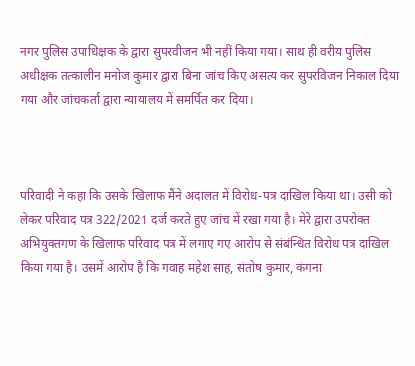नगर पुलिस उपाधिक्षक के द्वारा सुपरवीजन भी नहीं किया गया। साथ ही वरीय पुलिस अधीक्षक तत्कालीन मनोज कुमार द्वारा बिना जांच किए असत्य कर सुपरविजन निकाल दिया गया और जांचकर्ता द्वारा न्यायालय में समर्पित कर दिया।



परिवादी ने कहा कि उसके खिलाफ मैंने अदालत में विरोध-पत्र दाखिल किया था। उसी को लेकर परिवाद पत्र 322/2021 दर्ज करते हुए जांच में रखा गया है। मेरे द्वारा उपरोक्त अभियुक्तगण के खिलाफ परिवाद पत्र में लगाए गए आरोप से संबंन्धित विरोध पत्र दाखिल किया गया है। उसमें आरोप है कि गवाह महेश साह, संतोष कुमार, कंगना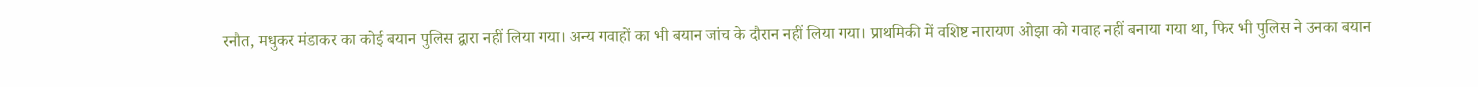रनौत, मधुकर मंडाकर का कोई बयान पुलिस द्वारा नहीं लिया गया। अन्य गवाहों का भी बयान जांच के दौरान नहीं लिया गया। प्राथमिकी में वशिष्ट नारायण ओझा को गवाह नहीं बनाया गया था, फिर भी पुलिस ने उनका बयान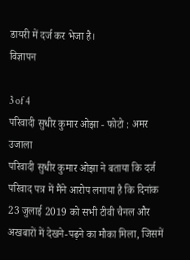डायरी में दर्ज कर भेजा है।
विज्ञापन

3 of 4
परिवादी सुधीर कुमार ओझा - फोटो : अमर उजाला
परिवादी सुधीर कुमार ओझा ने बताया कि दर्ज परिवाद पत्र में मैंने आरोप लगाया है कि दिनांक 23 जुलाई 2019 को सभी टीवी चैनल और अखबारों में देखने-पढ़ने का मौका मिला, जिसमें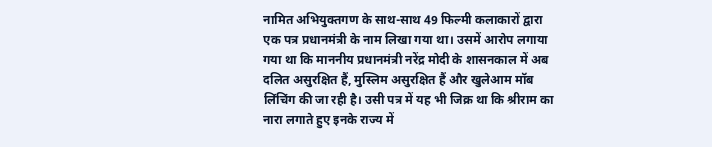नामित अभियुक्तगण के साथ-साथ 49 फिल्मी कलाकारों द्वारा एक पत्र प्रधानमंत्री के नाम लिखा गया था। उसमें आरोप लगाया गया था कि माननीय प्रधानमंत्री नरेंद्र मोदी के शासनकाल में अब दलित असुरक्षित हैं, मुस्लिम असुरक्षित हैं और खुलेआम मॉब लिंचिंग की जा रही है। उसी पत्र में यह भी जिक्र था कि श्रीराम का नारा लगाते हुए इनके राज्य में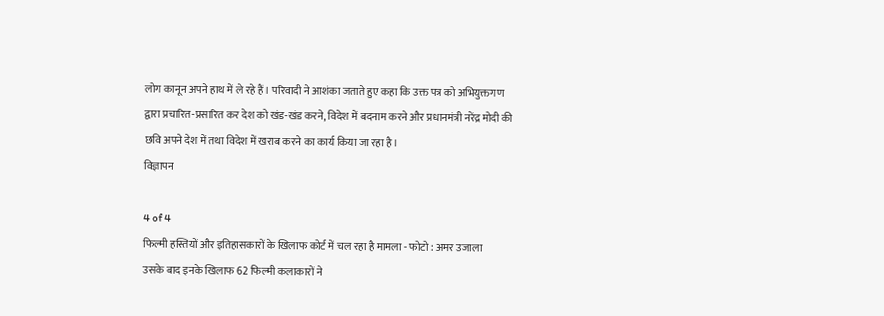लोग कानून अपने हाथ में ले रहे हैं। परिवादी ने आशंका जताते हुए कहा कि उक्त पत्र को अभियुक्तगण द्वारा प्रचारित-प्रसारित कर देश को खंड-खंड करने, विदेश में बदनाम करने और प्रधानमंत्री नरेंद्र मोदी की छवि अपने देश में तथा विदेश में खराब करने का कार्य किया जा रहा है।
विज्ञापन

4 of 4
फिल्मी हस्तियों और इतिहासकारों के खिलाफ कोर्ट में चल रहा है मामला - फोटो : अमर उजाला
उसके बाद इनके खिलाफ 62 फिल्मी कलाकारों ने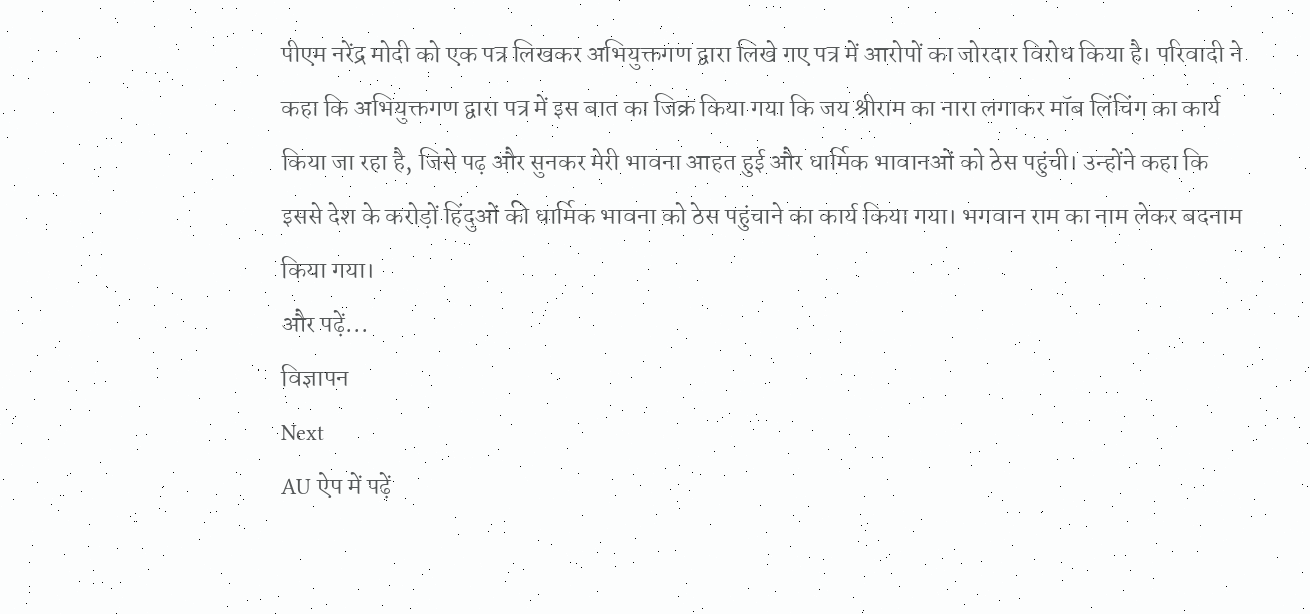पीएम नरेंद्र मोदी को एक पत्र लिखकर अभियुक्तगण द्वारा लिखे गए पत्र में आरोपों का जोरदार विरोध किया है। परिवादी ने कहा कि अभियुक्तगण द्वारा पत्र में इस बात का जिक्र किया गया कि जय श्रीराम का नारा लगाकर मॉब लिंचिंग का कार्य किया जा रहा है, जिसे पढ़ और सुनकर मेरी भावना आहत हुई और धार्मिक भावानओं को ठेस पहुंची। उन्होंने कहा कि इससे देश के करोड़ों हिंदुओं की धार्मिक भावना को ठेस पहुंचाने का कार्य किया गया। भगवान राम का नाम लेकर बदनाम किया गया।
और पढ़ें...
विज्ञापन
Next
AU ऐप में पढ़ें